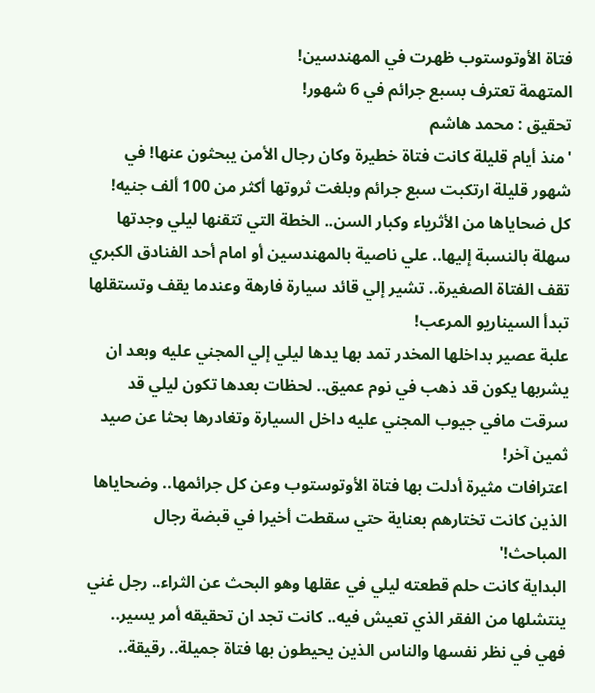فتاة الأوتوستوب ظهرت في المهندسين!
المتهمة تعترف بسبع جرائم في 6 شهور!
تحقيق : محمد هاشم
'منذ أيام قليلة كانت فتاة خطيرة وكان رجال الأمن يبحثون عنها! في شهور قليلة ارتكبت سبع جرائم وبلغت ثروتها أكثر من 100 ألف جنيه!
كل ضحاياها من الأثرياء وكبار السن.. الخطة التي تتقنها ليلي وجدتها سهلة بالنسبة إليها.. علي ناصية بالمهندسين أو امام أحد الفنادق الكبري تقف الفتاة الصغيرة.. تشير إلي قائد سيارة فارهة وعندما يقف وتستقلها تبدأ السيناريو المرعب!
علبة عصير بداخلها المخدر تمد بها يدها ليلي إلي المجني عليه وبعد ان يشربها يكون قد ذهب في نوم عميق.. لحظات بعدها تكون ليلي قد سرقت مافي جيوب المجني عليه داخل السيارة وتغادرها بحثا عن صيد ثمين آخر!
اعترافات مثيرة أدلت بها فتاة الأوتوستوب وعن كل جرائمها.. وضحاياها الذين كانت تختارهم بعناية حتي سقطت أخيرا في قبضة رجال المباحث!'
البداية كانت حلم قطعته ليلي في عقلها وهو البحث عن الثراء.. رجل غني ينتشلها من الفقر الذي تعيش فيه.. كانت تجد ان تحقيقه أمر يسير.. فهي في نظر نفسها والناس الذين يحيطون بها فتاة جميلة.. رقيقة..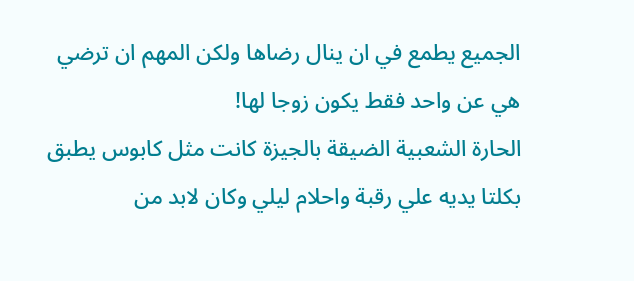الجميع يطمع في ان ينال رضاها ولكن المهم ان ترضي هي عن واحد فقط يكون زوجا لها!
الحارة الشعبية الضيقة بالجيزة كانت مثل كابوس يطبق بكلتا يديه علي رقبة واحلام ليلي وكان لابد من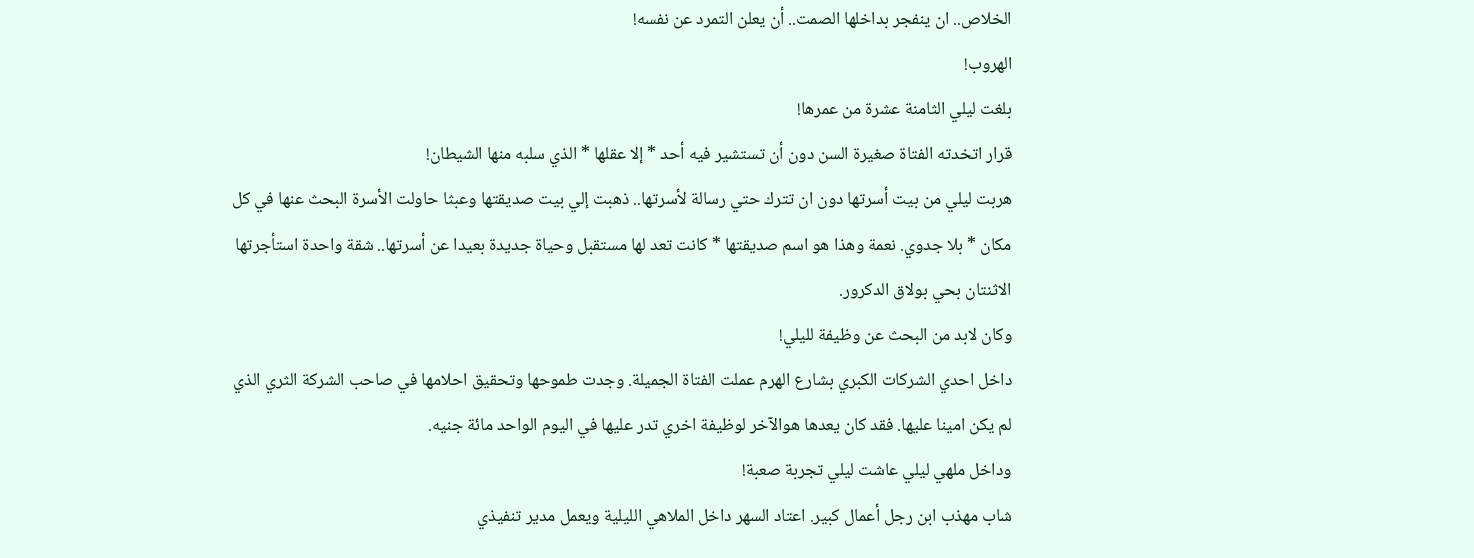الخلاص.. ان ينفجر بداخلها الصمت.. أن يعلن التمرد عن نفسه!
الهروب!
بلغت ليلي الثامنة عشرة من عمرها!
قرار اتخدته الفتاة صغيرة السن دون أن تستشير فيه أحد * إلا عقلها * الذي سلبه منها الشيطان!
هربت ليلي من بيت أسرتها دون ان تترك حتي رسالة لأسرتها.. ذهبت إلي بيت صديقتها وعبثا حاولت الأسرة البحث عنها في كل مكان * بلا جدوي. نعمة وهذا هو اسم صديقتها * كانت تعد لها مستقبل وحياة جديدة بعيدا عن أسرتها.. شقة واحدة استأجرتها الاثنتان بحي بولاق الدكرور.
وكان لابد من البحث عن وظيفة لليلي!
داخل احدي الشركات الكبري بشارع الهرم عملت الفتاة الجميلة. وجدت طموحها وتحقيق احلامها في صاحب الشركة الثري الذي لم يكن امينا عليها. فقد كان يعدها هوالآخر لوظيفة اخري تدر عليها في اليوم الواحد مائة جنيه.
وداخل ملهي ليلي عاشت ليلي تجربة صعبة!
شاب مهذب ابن رجل أعمال كبير. اعتاد السهر داخل الملاهي الليلية ويعمل مدير تنفيذي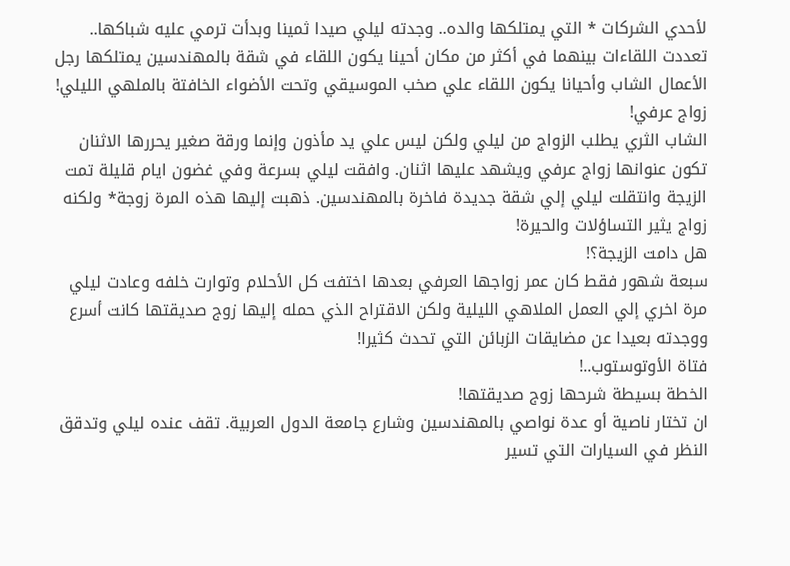لأحدي الشركات * التي يمتلكها والده.. وجدته ليلي صيدا ثمينا وبدأت ترمي عليه شباكها.. تعددت اللقاءات بينهما في أكثر من مكان أحينا يكون اللقاء في شقة بالمهندسين يمتلكها رجل الأعمال الشاب وأحيانا يكون اللقاء علي صخب الموسيقي وتحت الأضواء الخافتة بالملهي الليلي!
زواج عرفي!
الشاب الثري يطلب الزواج من ليلي ولكن ليس علي يد مأذون وإنما ورقة صغير يحررها الاثنان تكون عنوانها زواج عرفي ويشهد عليها اثنان. وافقت ليلي بسرعة وفي غضون ايام قليلة تمت الزيجة وانتقلت ليلي إلي شقة جديدة فاخرة بالمهندسين. ذهبت إليها هذه المرة زوجة* ولكنه زواج يثير التساؤلات والحيرة!
هل دامت الزيجة؟!
سبعة شهور فقط كان عمر زواجها العرفي بعدها اختفت كل الأحلام وتوارت خلفه وعادت ليلي مرة اخري إلي العمل الملاهي الليلية ولكن الاقتراح الذي حمله إليها زوج صديقتها كانت أسرع ووجدته بعيدا عن مضايقات الزبائن التي تحدث كثيرا!
فتاة الأوتوستوب..!
الخطة بسيطة شرحها زوج صديقتها!
ان تختار ناصية أو عدة نواصي بالمهندسين وشارع جامعة الدول العربية. تقف عنده ليلي وتدقق النظر في السيارات التي تسير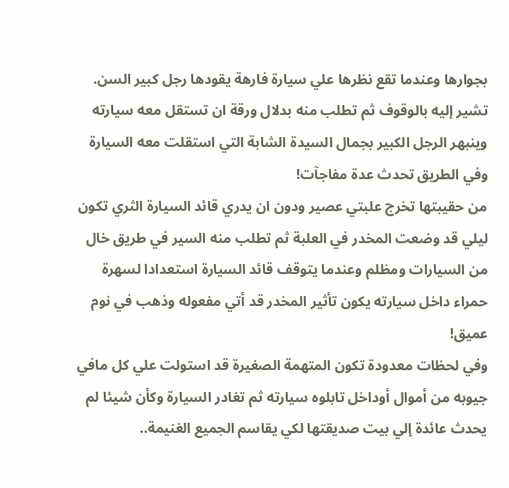بجوارها وعندما تقع نظرها علي سيارة فارهة يقودها رجل كبير السن. تشير إليه بالوقوف ثم تطلب منه بدلال ورقة ان تستقل معه سيارته وينبهر الرجل الكبير بجمال السيدة الشابة التي استقلت معه السيارة وفي الطريق تحدث عدة مفاجآت!
من حقيبتها تخرج علبتي عصير ودون ان يدري قائد السيارة الثري تكون ليلي قد وضعت المخدر في العلبة ثم تطلب منه السير في طريق خال من السيارات ومظلم وعندما يتوقف قائد السيارة استعدادا لسهرة حمراء داخل سيارته يكون تأثير المخدر قد أتي مفعوله وذهب في نوم عميق!
وفي لحظات معدودة تكون المتهمة الصغيرة قد استولت علي كل مافي جيوبه من أموال أوداخل تابلوه سيارته ثم تغادر السيارة وكأن شيئا لم يحدث عائدة إلي بيت صديقتها لكي يقاسم الجميع الغنيمة..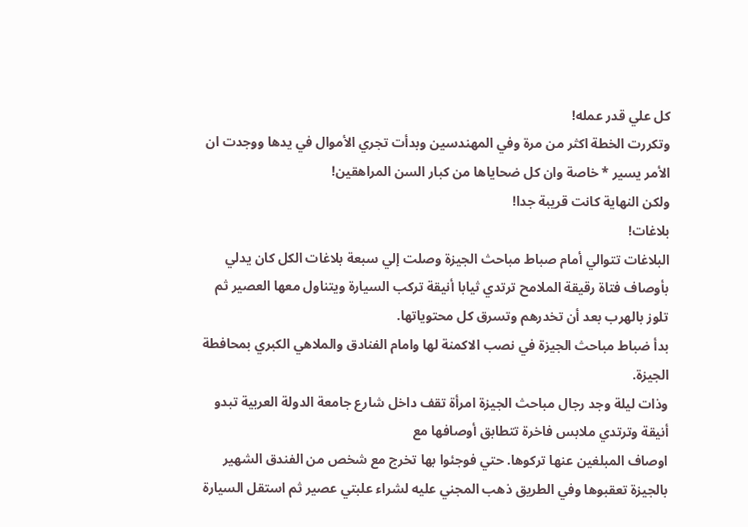كل علي قدر عمله!
وتكررت الخطة اكثر من مرة وفي المهندسين وبدأت تجري الأموال في يدها ووجدت ان الأمر يسير * خاصة وان كل ضحاياها من كبار السن المراهقين!
ولكن النهاية كانت قريبة جدا!
بلاغات!
البلاغات تتوالي أمام صباط مباحث الجيزة وصلت إلي سبعة بلاغات الكل كان يدلي بأوصاف فتاة رقيقة الملامح ترتدي ثيابا أنيقة تركب السيارة ويتناول معها العصير ثم تلوز بالهرب بعد أن تخدرهم وتسرق كل محتوياتها.
بدأ ضباط مباحث الجيزة في نصب الاكمنة لها وامام الفنادق والملاهي الكبري بمحافطة الجيزة.
وذات ليلة وجد رجال مباحث الجيزة امرأة تقف داخل شارع جامعة الدولة العربية تبدو أنيقة وترتدي ملابس فاخرة تتطابق أوصافها مع
اوصاف المبلغين عنها تركوها. حتي فوجئوا بها تخرج مع شخص من الفندق الشهير بالجيزة تعقبوها وفي الطريق ذهب المجني عليه لشراء علبتي عصير ثم استقل السيارة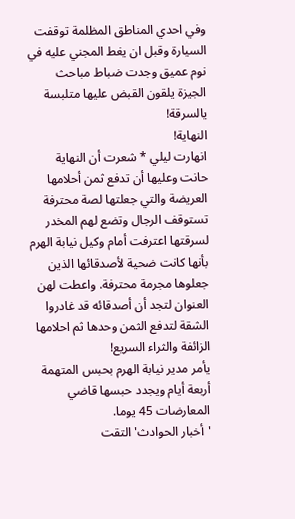وفي احدي المناطق المظلمة توقفت السيارة وقبل ان يغط المجني عليه في نوم عميق وجدت ضباط مباحث الجيزة يلقون القبض عليها متلبسة يالسرقة!
النهاية!
انهارت ليلي * شعرت أن النهاية حانت وعليها أن تدفع ثمن أحلامها العريضة والتي جعلتها لصة محترفة تستوقف الرجال وتضع لهم المخدر لسرقتها اعترفت أمام وكيل نيابة الهرم بأنها كانت ضحية لأصدقائها الذين جعلوها مجرمة محترفة. واعطت لهن العنوان لتجد أن أصدقائه قد غادروا الشقة لتدفع الثمن وحدها ثم احلامها الزائفة والثراء السريع!
يأمر مدير نيابة الهرم بحبس المتهمة أربعة أيام ويجدد حبسها قاضي المعارضات 45 يوما.
'أخبار الحوادث' التقت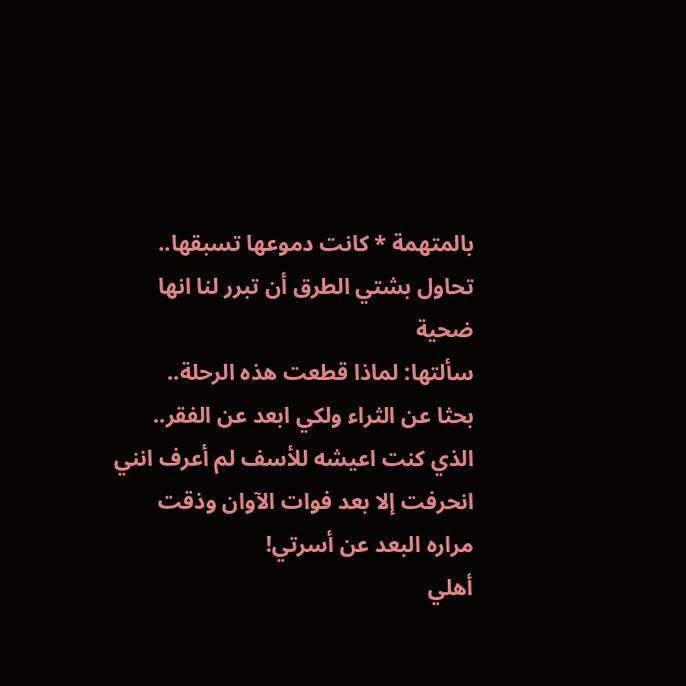بالمتهمة * كانت دموعها تسبقها.. تحاول بشتي الطرق أن تبرر لنا انها ضحية
سألتها: لماذا قطعت هذه الرحلة..
بحثا عن الثراء ولكي ابعد عن الفقر.. الذي كنت اعيشه للأسف لم أعرف انني انحرفت إلا بعد فوات الآوان وذقت مراره البعد عن أسرتي!
أهلي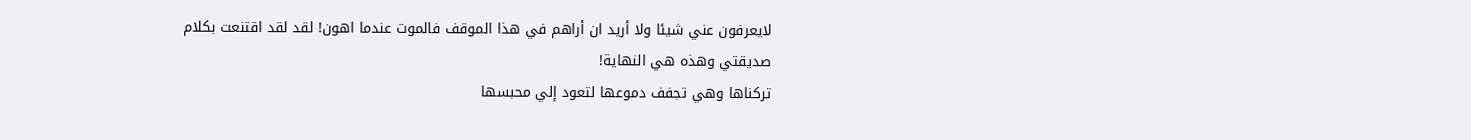لايعرفون عني شيئا ولا أريد ان أراهم في هذا الموقف فالموت عندما اهون! لقد لقد اقتنعت بكلام صديقتي وهذه هي النهاية!
تركناها وهي تجفف دموعها لتعود إلي محبسها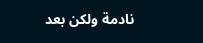نادمة ولكن بعد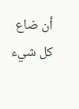أن ضاع كل شيء